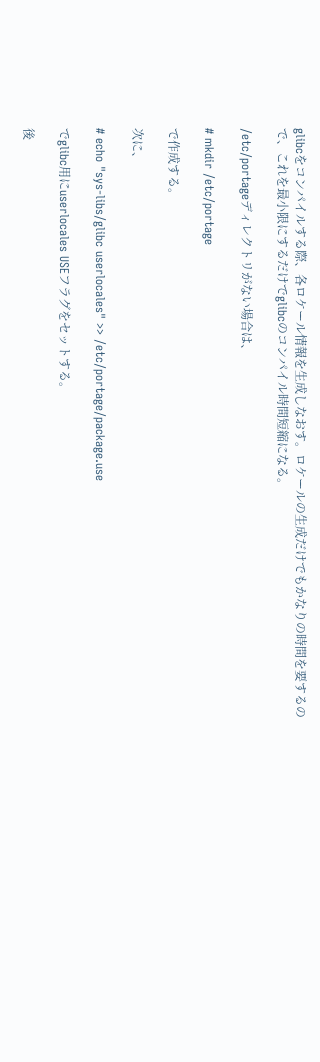glibcをコンパイルする際、各ロケール情報を生成しなおす。ロケールの生成だけでもかなりの時間を要するので、これを最小限にするだけでglibcのコンパイル時間短縮になる。

/etc/portageディレクトリがない場合は、

# mkdir /etc/portage

で作成する。

次に、

# echo "sys-libs/glibc userlocales" >> /etc/portage/package.use

でglibc用にuserlocales USEフラグをセットする。

後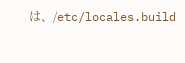は、/etc/locales.build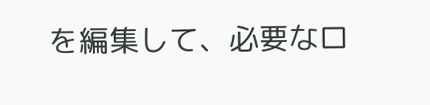を編集して、必要なロ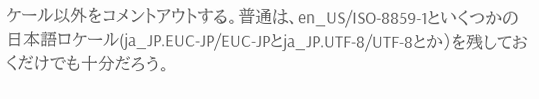ケール以外をコメントアウトする。普通は、en_US/ISO-8859-1といくつかの日本語ロケール(ja_JP.EUC-JP/EUC-JPとja_JP.UTF-8/UTF-8とか)を残しておくだけでも十分だろう。